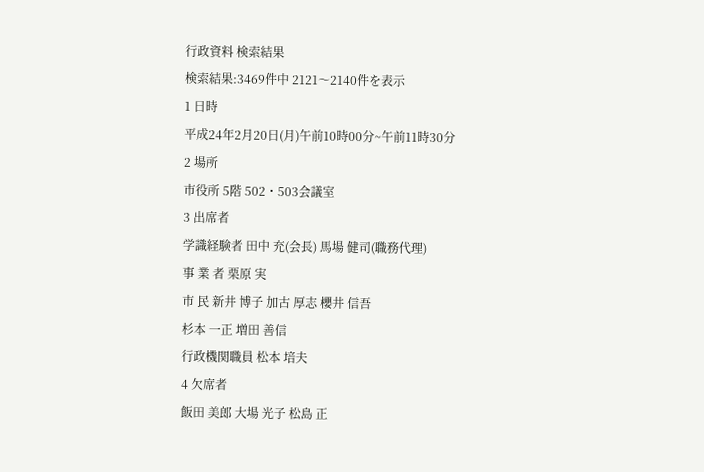行政資料 検索結果
検索結果:3469件中 2121〜2140件を表示
1 日時
平成24年2月20日(月)午前10時00分~午前11時30分
2 場所
市役所 5階 502・503会議室
3 出席者
学識経験者 田中 充(会長) 馬場 健司(職務代理)
事 業 者 栗原 実
市 民 新井 博子 加古 厚志 櫻井 信吾
杉本 一正 増田 善信
行政機関職員 松本 培夫
4 欠席者
飯田 美郎 大場 光子 松島 正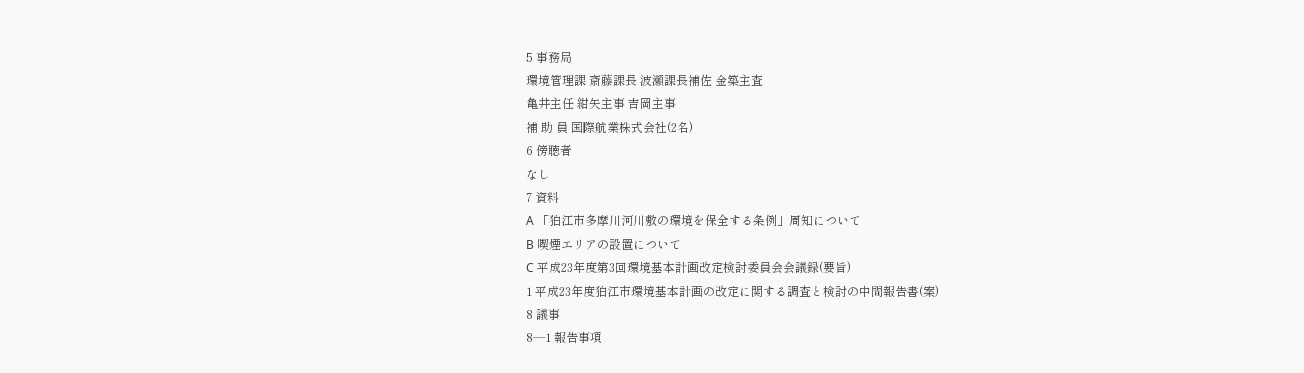5 事務局
環境管理課 斎藤課長 波瀬課長補佐 金築主査
亀井主任 紺矢主事 吉岡主事
補 助 員 国際航業株式会社(2名)
6 傍聴者
なし
7 資料
A 「狛江市多摩川河川敷の環境を保全する条例」周知について
B 喫煙エリアの設置について
C 平成23年度第3回環境基本計画改定検討委員会会議録(要旨)
1 平成23年度狛江市環境基本計画の改定に関する調査と検討の中間報告書(案)
8 議事
8―1 報告事項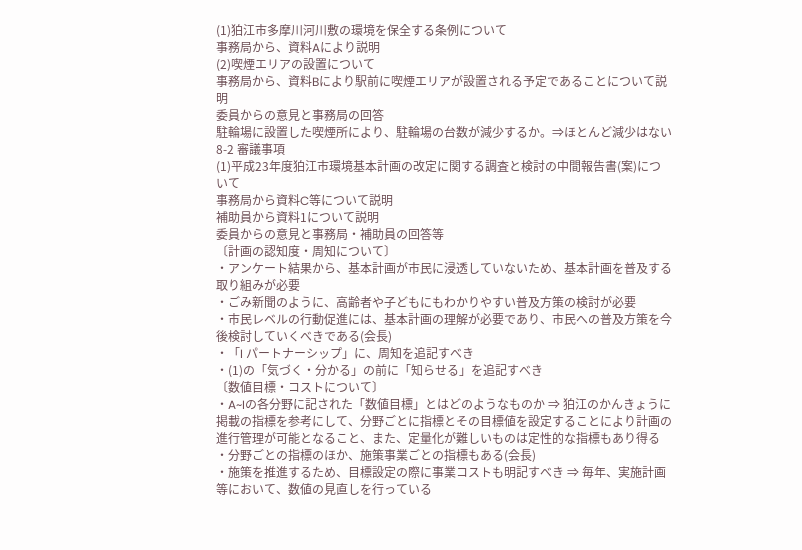(1)狛江市多摩川河川敷の環境を保全する条例について
事務局から、資料Aにより説明
(2)喫煙エリアの設置について
事務局から、資料Bにより駅前に喫煙エリアが設置される予定であることについて説明
委員からの意見と事務局の回答
駐輪場に設置した喫煙所により、駐輪場の台数が減少するか。⇒ほとんど減少はない
8-2 審議事項
(1)平成23年度狛江市環境基本計画の改定に関する調査と検討の中間報告書(案)について
事務局から資料C等について説明
補助員から資料1について説明
委員からの意見と事務局・補助員の回答等
〔計画の認知度・周知について〕
・アンケート結果から、基本計画が市民に浸透していないため、基本計画を普及する取り組みが必要
・ごみ新聞のように、高齢者や子どもにもわかりやすい普及方策の検討が必要
・市民レベルの行動促進には、基本計画の理解が必要であり、市民への普及方策を今後検討していくべきである(会長)
・「I パートナーシップ」に、周知を追記すべき
・(1)の「気づく・分かる」の前に「知らせる」を追記すべき
〔数値目標・コストについて〕
・A~Iの各分野に記された「数値目標」とはどのようなものか ⇒ 狛江のかんきょうに掲載の指標を参考にして、分野ごとに指標とその目標値を設定することにより計画の進行管理が可能となること、また、定量化が難しいものは定性的な指標もあり得る
・分野ごとの指標のほか、施策事業ごとの指標もある(会長)
・施策を推進するため、目標設定の際に事業コストも明記すべき ⇒ 毎年、実施計画等において、数値の見直しを行っている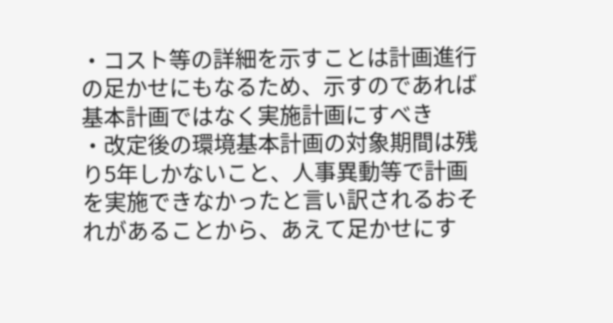・コスト等の詳細を示すことは計画進行の足かせにもなるため、示すのであれば基本計画ではなく実施計画にすべき
・改定後の環境基本計画の対象期間は残り5年しかないこと、人事異動等で計画を実施できなかったと言い訳されるおそれがあることから、あえて足かせにす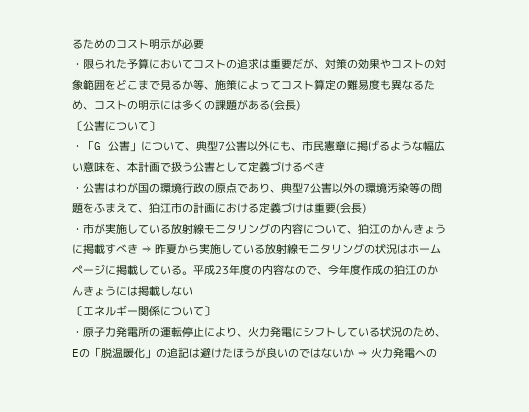るためのコスト明示が必要
・限られた予算においてコストの追求は重要だが、対策の効果やコストの対象範囲をどこまで見るか等、施策によってコスト算定の難易度も異なるため、コストの明示には多くの課題がある(会長)
〔公害について〕
・「G 公害」について、典型7公害以外にも、市民憲章に掲げるような幅広い意味を、本計画で扱う公害として定義づけるべき
・公害はわが国の環境行政の原点であり、典型7公害以外の環境汚染等の問題をふまえて、狛江市の計画における定義づけは重要(会長)
・市が実施している放射線モニタリングの内容について、狛江のかんきょうに掲載すべき ⇒ 昨夏から実施している放射線モニタリングの状況はホームページに掲載している。平成23年度の内容なので、今年度作成の狛江のかんきょうには掲載しない
〔エネルギー関係について〕
・原子力発電所の運転停止により、火力発電にシフトしている状況のため、Eの「脱温暖化」の追記は避けたほうが良いのではないか ⇒ 火力発電への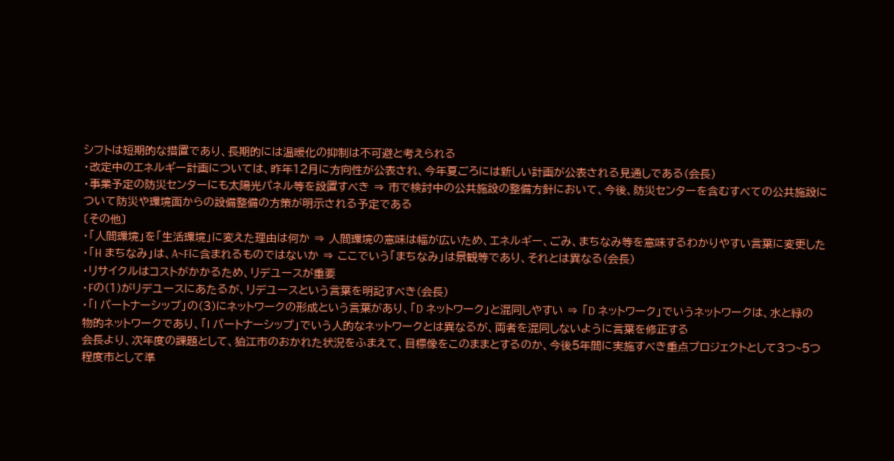シフトは短期的な措置であり、長期的には温暖化の抑制は不可避と考えられる
・改定中のエネルギー計画については、昨年12月に方向性が公表され、今年夏ごろには新しい計画が公表される見通しである(会長)
・事業予定の防災センターにも太陽光パネル等を設置すべき ⇒ 市で検討中の公共施設の整備方針において、今後、防災センターを含むすべての公共施設について防災や環境面からの設備整備の方策が明示される予定である
〔その他〕
・「人間環境」を「生活環境」に変えた理由は何か ⇒ 人間環境の意味は幅が広いため、エネルギー、ごみ、まちなみ等を意味するわかりやすい言葉に変更した
・「H まちなみ」は、A~Fに含まれるものではないか ⇒ ここでいう「まちなみ」は景観等であり、それとは異なる(会長)
・リサイクルはコストがかかるため、リデユースが重要
・Fの(1)がリデユースにあたるが、リデユースという言葉を明記すべき(会長)
・「I パートナーシップ」の(3)にネットワークの形成という言葉があり、「D ネットワーク」と混同しやすい ⇒ 「D ネットワーク」でいうネットワークは、水と緑の物的ネットワークであり、「I パートナーシップ」でいう人的なネットワークとは異なるが、両者を混同しないように言葉を修正する
会長より、次年度の課題として、狛江市のおかれた状況をふまえて、目標像をこのままとするのか、今後5年間に実施すべき重点プロジェクトとして3つ~5つ程度市として準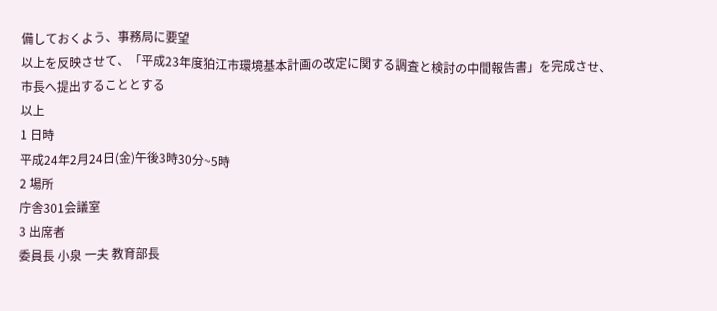備しておくよう、事務局に要望
以上を反映させて、「平成23年度狛江市環境基本計画の改定に関する調査と検討の中間報告書」を完成させ、市長へ提出することとする
以上
1 日時
平成24年2月24日(金)午後3時30分~5時
2 場所
庁舎301会議室
3 出席者
委員長 小泉 一夫 教育部長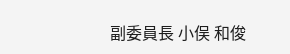副委員長 小俣 和俊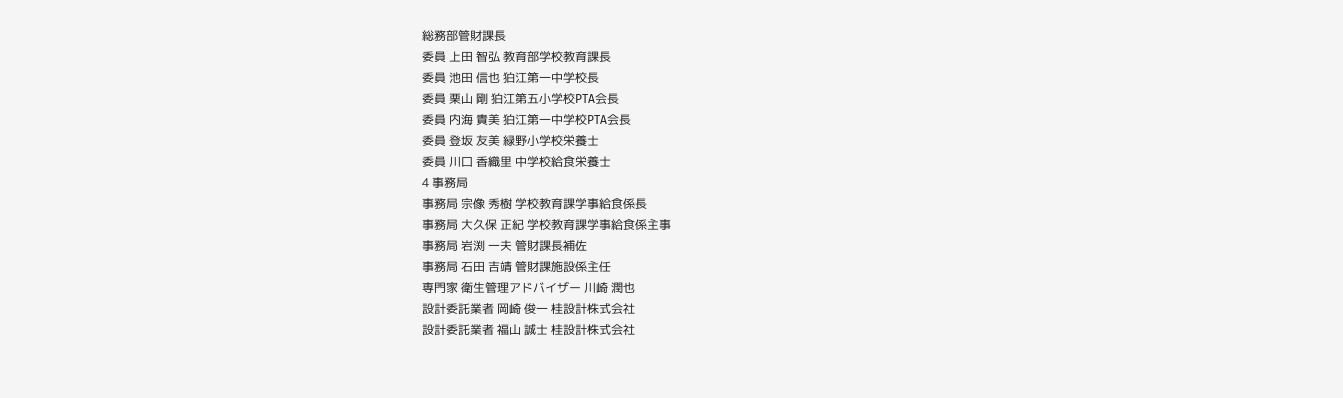総務部管財課長
委員 上田 智弘 教育部学校教育課長
委員 池田 信也 狛江第一中学校長
委員 栗山 剛 狛江第五小学校PTA会長
委員 内海 貴美 狛江第一中学校PTA会長
委員 登坂 友美 緑野小学校栄養士
委員 川口 香織里 中学校給食栄養士
4 事務局
事務局 宗像 秀樹 学校教育課学事給食係長
事務局 大久保 正紀 学校教育課学事給食係主事
事務局 岩渕 一夫 管財課長補佐
事務局 石田 吉靖 管財課施設係主任
専門家 衛生管理アドバイザー 川崎 潤也
設計委託業者 岡崎 俊一 桂設計株式会社
設計委託業者 福山 誠士 桂設計株式会社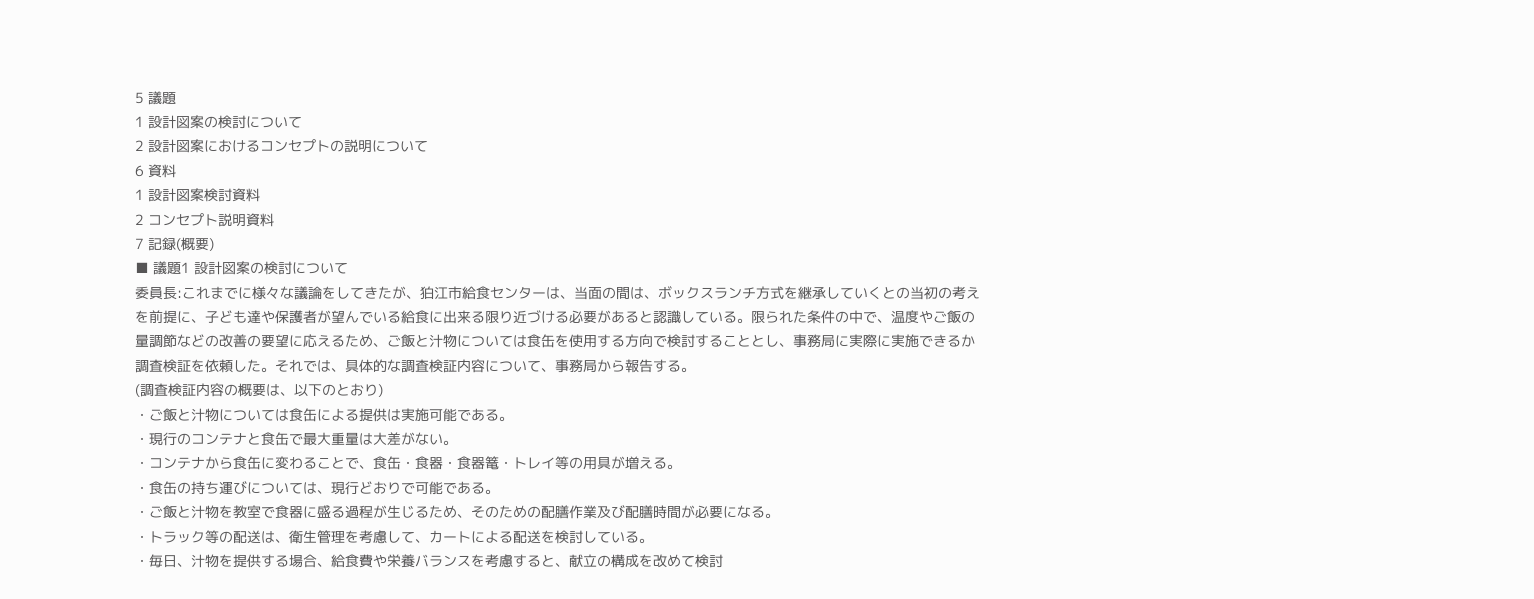5 議題
1 設計図案の検討について
2 設計図案におけるコンセプトの説明について
6 資料
1 設計図案検討資料
2 コンセプト説明資料
7 記録(概要)
■ 議題1 設計図案の検討について
委員長:これまでに様々な議論をしてきたが、狛江市給食センターは、当面の間は、ボックスランチ方式を継承していくとの当初の考えを前提に、子ども達や保護者が望んでいる給食に出来る限り近づける必要があると認識している。限られた条件の中で、温度やご飯の量調節などの改善の要望に応えるため、ご飯と汁物については食缶を使用する方向で検討することとし、事務局に実際に実施できるか調査検証を依頼した。それでは、具体的な調査検証内容について、事務局から報告する。
(調査検証内容の概要は、以下のとおり)
・ご飯と汁物については食缶による提供は実施可能である。
・現行のコンテナと食缶で最大重量は大差がない。
・コンテナから食缶に変わることで、食缶・食器・食器篭・トレイ等の用具が増える。
・食缶の持ち運びについては、現行どおりで可能である。
・ご飯と汁物を教室で食器に盛る過程が生じるため、そのための配膳作業及び配膳時間が必要になる。
・トラック等の配送は、衛生管理を考慮して、カートによる配送を検討している。
・毎日、汁物を提供する場合、給食費や栄養バランスを考慮すると、献立の構成を改めて検討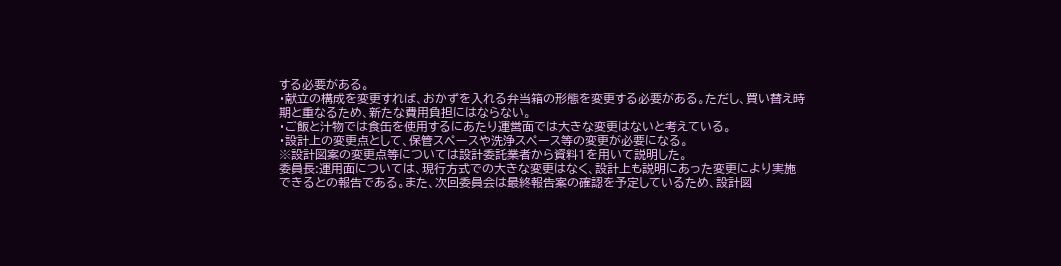する必要がある。
・献立の構成を変更すれば、おかずを入れる弁当箱の形態を変更する必要がある。ただし、買い替え時期と重なるため、新たな費用負担にはならない。
・ご飯と汁物では食缶を使用するにあたり運営面では大きな変更はないと考えている。
・設計上の変更点として、保管スペースや洗浄スペース等の変更が必要になる。
※設計図案の変更点等については設計委託業者から資料1を用いて説明した。
委員長:運用面については、現行方式での大きな変更はなく、設計上も説明にあった変更により実施できるとの報告である。また、次回委員会は最終報告案の確認を予定しているため、設計図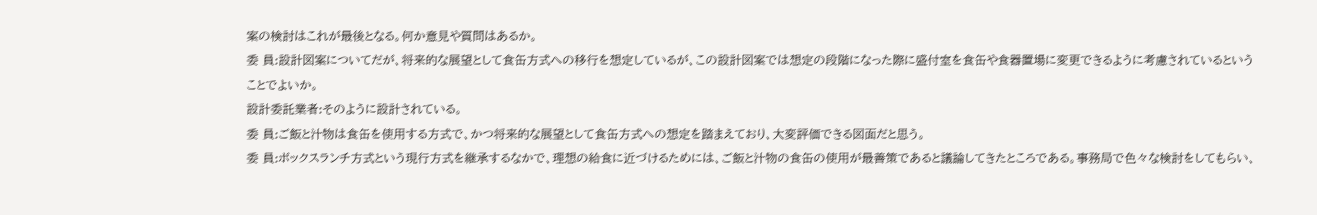案の検討はこれが最後となる。何か意見や質問はあるか。
委 員:設計図案についてだが、将来的な展望として食缶方式への移行を想定しているが、この設計図案では想定の段階になった際に盛付室を食缶や食器置場に変更できるように考慮されているということでよいか。
設計委託業者:そのように設計されている。
委 員:ご飯と汁物は食缶を使用する方式で、かつ将来的な展望として食缶方式への想定を踏まえており、大変評価できる図面だと思う。
委 員:ボックスランチ方式という現行方式を継承するなかで、理想の給食に近づけるためには、ご飯と汁物の食缶の使用が最善策であると議論してきたところである。事務局で色々な検討をしてもらい、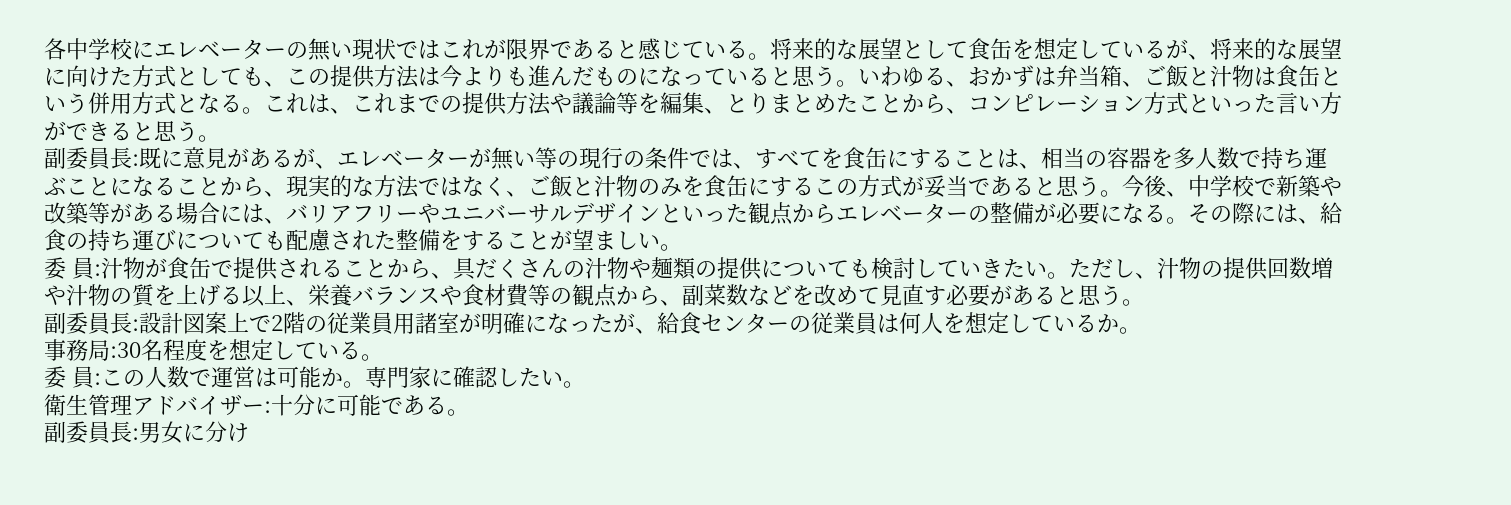各中学校にエレベーターの無い現状ではこれが限界であると感じている。将来的な展望として食缶を想定しているが、将来的な展望に向けた方式としても、この提供方法は今よりも進んだものになっていると思う。いわゆる、おかずは弁当箱、ご飯と汁物は食缶という併用方式となる。これは、これまでの提供方法や議論等を編集、とりまとめたことから、コンピレーション方式といった言い方ができると思う。
副委員長:既に意見があるが、エレベーターが無い等の現行の条件では、すべてを食缶にすることは、相当の容器を多人数で持ち運ぶことになることから、現実的な方法ではなく、ご飯と汁物のみを食缶にするこの方式が妥当であると思う。今後、中学校で新築や改築等がある場合には、バリアフリーやユニバーサルデザインといった観点からエレベーターの整備が必要になる。その際には、給食の持ち運びについても配慮された整備をすることが望ましい。
委 員:汁物が食缶で提供されることから、具だくさんの汁物や麺類の提供についても検討していきたい。ただし、汁物の提供回数増や汁物の質を上げる以上、栄養バランスや食材費等の観点から、副菜数などを改めて見直す必要があると思う。
副委員長:設計図案上で2階の従業員用諸室が明確になったが、給食センターの従業員は何人を想定しているか。
事務局:30名程度を想定している。
委 員:この人数で運営は可能か。専門家に確認したい。
衛生管理アドバイザー:十分に可能である。
副委員長:男女に分け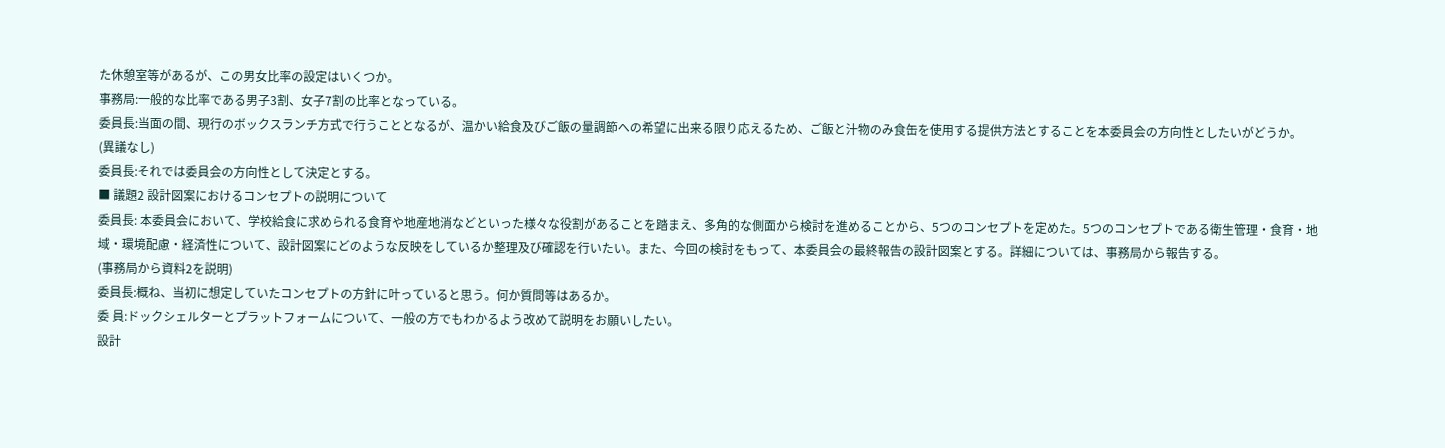た休憩室等があるが、この男女比率の設定はいくつか。
事務局:一般的な比率である男子3割、女子7割の比率となっている。
委員長:当面の間、現行のボックスランチ方式で行うこととなるが、温かい給食及びご飯の量調節への希望に出来る限り応えるため、ご飯と汁物のみ食缶を使用する提供方法とすることを本委員会の方向性としたいがどうか。
(異議なし)
委員長:それでは委員会の方向性として決定とする。
■ 議題2 設計図案におけるコンセプトの説明について
委員長: 本委員会において、学校給食に求められる食育や地産地消などといった様々な役割があることを踏まえ、多角的な側面から検討を進めることから、5つのコンセプトを定めた。5つのコンセプトである衛生管理・食育・地域・環境配慮・経済性について、設計図案にどのような反映をしているか整理及び確認を行いたい。また、今回の検討をもって、本委員会の最終報告の設計図案とする。詳細については、事務局から報告する。
(事務局から資料2を説明)
委員長:概ね、当初に想定していたコンセプトの方針に叶っていると思う。何か質問等はあるか。
委 員:ドックシェルターとプラットフォームについて、一般の方でもわかるよう改めて説明をお願いしたい。
設計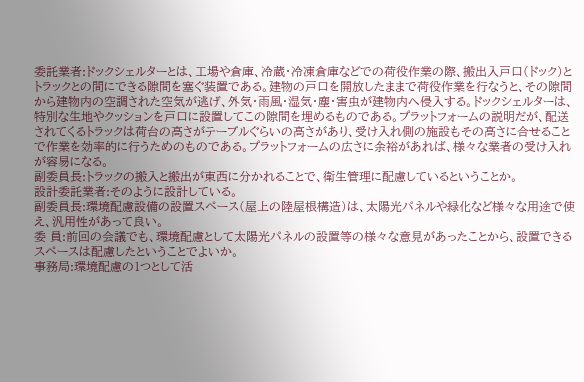委託業者:ドックシェルターとは、工場や倉庫、冷蔵・冷凍倉庫などでの荷役作業の際、搬出入戸口(ドック)とトラックとの間にできる隙間を塞ぐ装置である。建物の戸口を開放したままで荷役作業を行なうと、その隙間から建物内の空調された空気が逃げ、外気・雨風・湿気・塵・害虫が建物内へ侵入する。ドックシェルターは、特別な生地やクッションを戸口に設置してこの隙間を埋めるものである。プラットフォームの説明だが、配送されてくるトラックは荷台の高さがテーブルぐらいの高さがあり、受け入れ側の施設もその高さに合せることで作業を効率的に行うためのものである。プラットフォームの広さに余裕があれば、様々な業者の受け入れが容易になる。
副委員長:トラックの搬入と搬出が東西に分かれることで、衛生管理に配慮しているということか。
設計委託業者:そのように設計している。
副委員長:環境配慮設備の設置スペース(屋上の陸屋根構造)は、太陽光パネルや緑化など様々な用途で使え、汎用性があって良い。
委 員:前回の会議でも、環境配慮として太陽光パネルの設置等の様々な意見があったことから、設置できるスペースは配慮したということでよいか。
事務局:環境配慮の1つとして活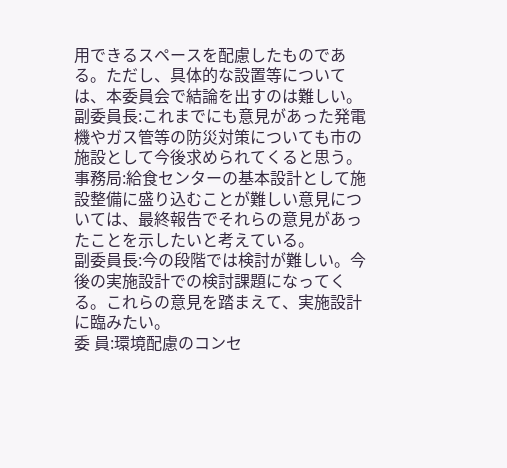用できるスペースを配慮したものである。ただし、具体的な設置等については、本委員会で結論を出すのは難しい。
副委員長:これまでにも意見があった発電機やガス管等の防災対策についても市の施設として今後求められてくると思う。
事務局:給食センターの基本設計として施設整備に盛り込むことが難しい意見については、最終報告でそれらの意見があったことを示したいと考えている。
副委員長:今の段階では検討が難しい。今後の実施設計での検討課題になってくる。これらの意見を踏まえて、実施設計に臨みたい。
委 員:環境配慮のコンセ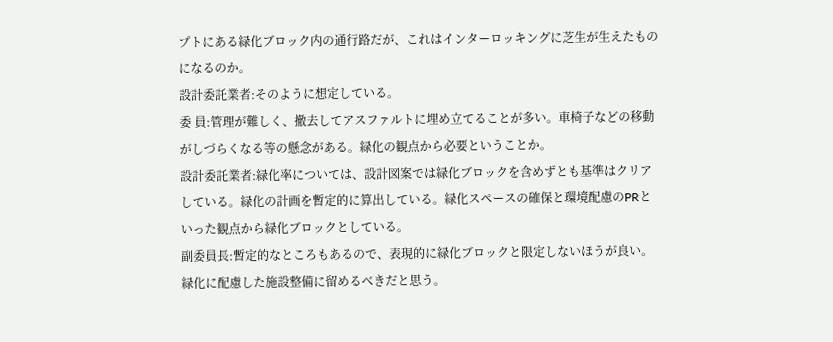プトにある緑化ブロック内の通行路だが、これはインターロッキングに芝生が生えたものになるのか。
設計委託業者:そのように想定している。
委 員:管理が難しく、撤去してアスファルトに埋め立てることが多い。車椅子などの移動がしづらくなる等の懸念がある。緑化の観点から必要ということか。
設計委託業者:緑化率については、設計図案では緑化ブロックを含めずとも基準はクリアしている。緑化の計画を暫定的に算出している。緑化スペースの確保と環境配慮のPRといった観点から緑化ブロックとしている。
副委員長:暫定的なところもあるので、表現的に緑化ブロックと限定しないほうが良い。緑化に配慮した施設整備に留めるべきだと思う。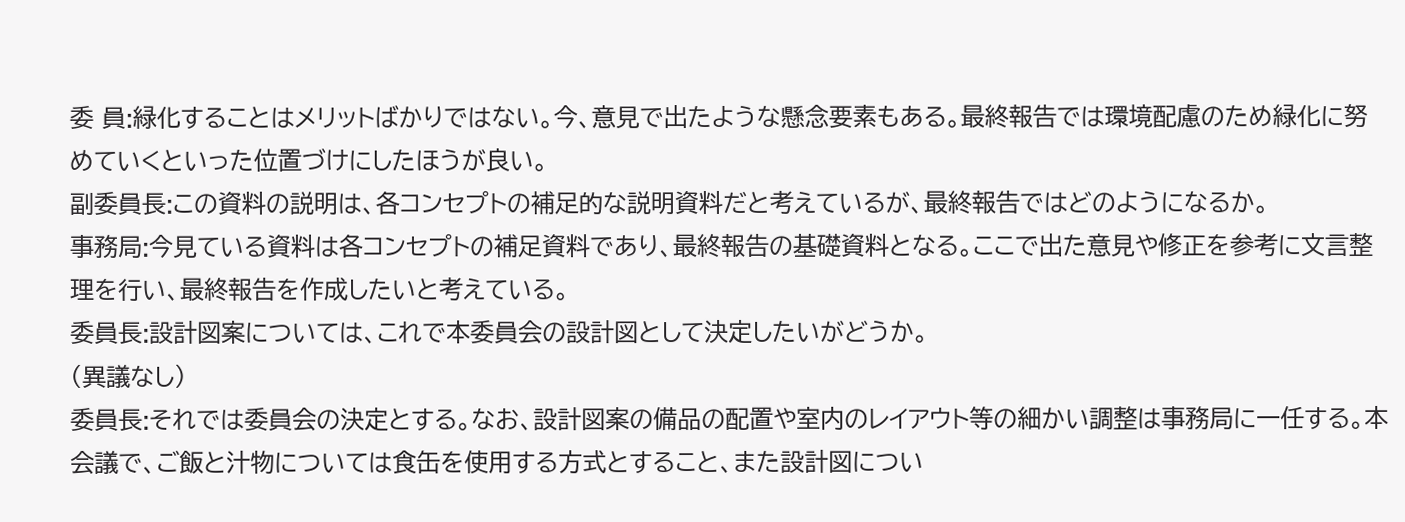委 員:緑化することはメリットばかりではない。今、意見で出たような懸念要素もある。最終報告では環境配慮のため緑化に努めていくといった位置づけにしたほうが良い。
副委員長:この資料の説明は、各コンセプトの補足的な説明資料だと考えているが、最終報告ではどのようになるか。
事務局:今見ている資料は各コンセプトの補足資料であり、最終報告の基礎資料となる。ここで出た意見や修正を参考に文言整理を行い、最終報告を作成したいと考えている。
委員長:設計図案については、これで本委員会の設計図として決定したいがどうか。
(異議なし)
委員長:それでは委員会の決定とする。なお、設計図案の備品の配置や室内のレイアウト等の細かい調整は事務局に一任する。本会議で、ご飯と汁物については食缶を使用する方式とすること、また設計図につい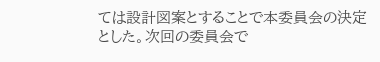ては設計図案とすることで本委員会の決定とした。次回の委員会で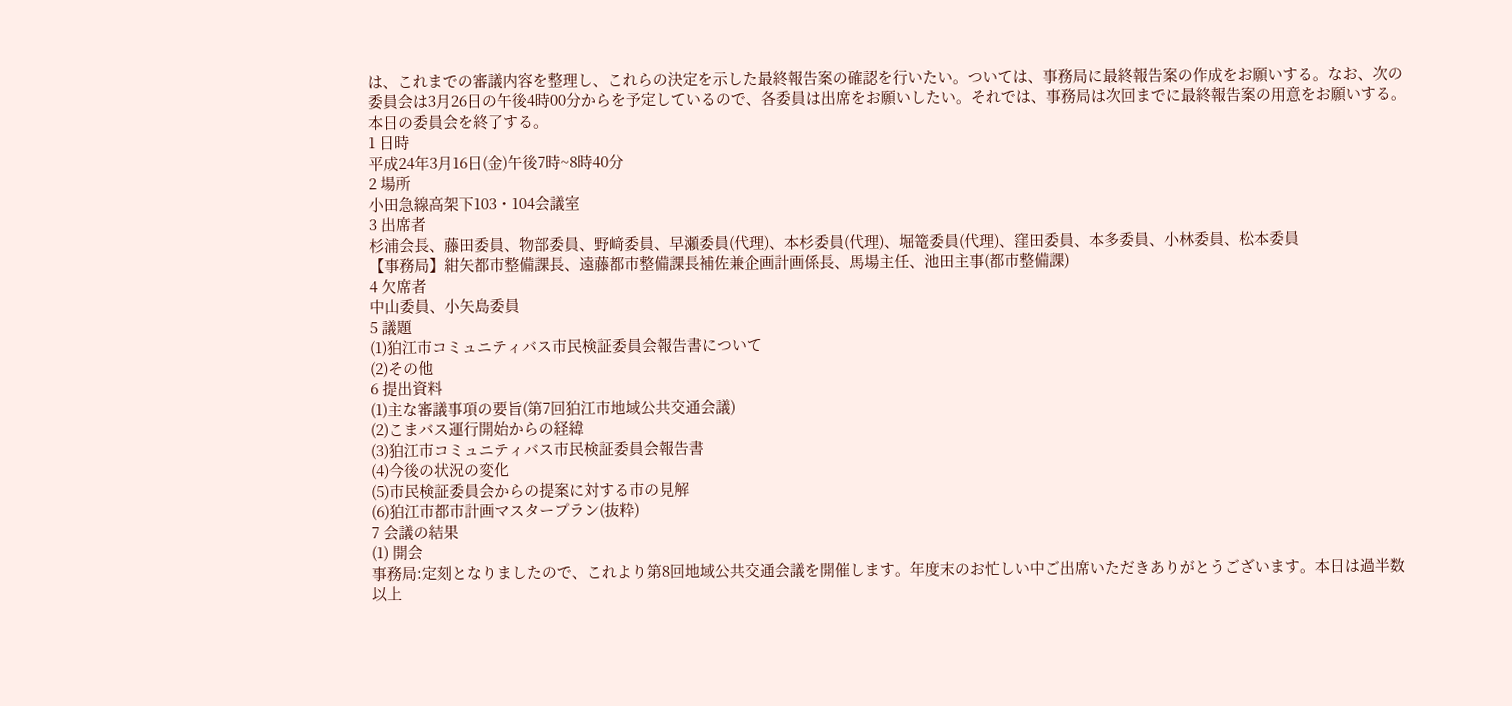は、これまでの審議内容を整理し、これらの決定を示した最終報告案の確認を行いたい。ついては、事務局に最終報告案の作成をお願いする。なお、次の委員会は3月26日の午後4時00分からを予定しているので、各委員は出席をお願いしたい。それでは、事務局は次回までに最終報告案の用意をお願いする。本日の委員会を終了する。
1 日時
平成24年3月16日(金)午後7時~8時40分
2 場所
小田急線高架下103・104会議室
3 出席者
杉浦会長、藤田委員、物部委員、野﨑委員、早瀬委員(代理)、本杉委員(代理)、堀篭委員(代理)、窪田委員、本多委員、小林委員、松本委員
【事務局】紺矢都市整備課長、遠藤都市整備課長補佐兼企画計画係長、馬場主任、池田主事(都市整備課)
4 欠席者
中山委員、小矢島委員
5 議題
(1)狛江市コミュニティバス市民検証委員会報告書について
(2)その他
6 提出資料
(1)主な審議事項の要旨(第7回狛江市地域公共交通会議)
(2)こまバス運行開始からの経緯
(3)狛江市コミュニティバス市民検証委員会報告書
(4)今後の状況の変化
(5)市民検証委員会からの提案に対する市の見解
(6)狛江市都市計画マスタープラン(抜粋)
7 会議の結果
(1) 開会
事務局:定刻となりましたので、これより第8回地域公共交通会議を開催します。年度末のお忙しい中ご出席いただきありがとうございます。本日は過半数以上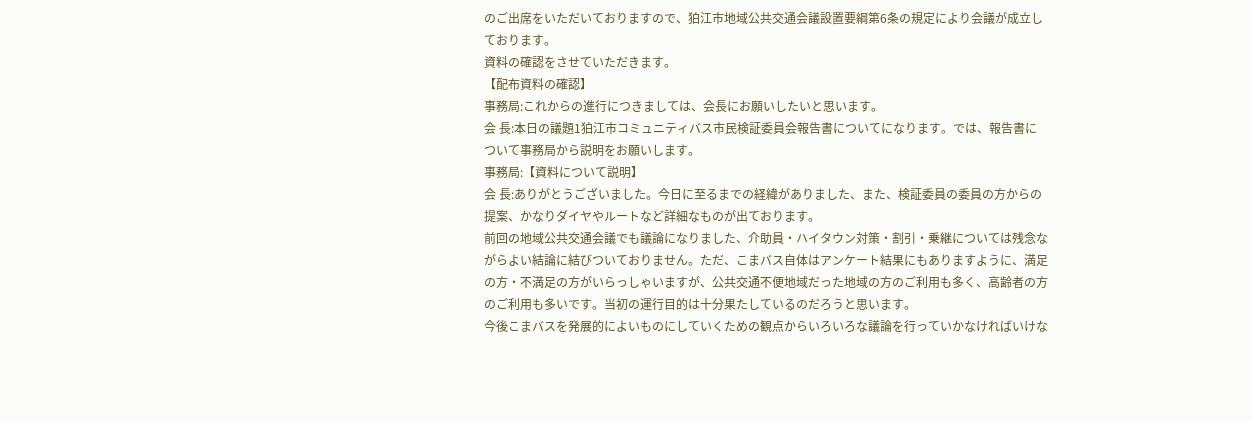のご出席をいただいておりますので、狛江市地域公共交通会議設置要綱第6条の規定により会議が成立しております。
資料の確認をさせていただきます。
【配布資料の確認】
事務局:これからの進行につきましては、会長にお願いしたいと思います。
会 長:本日の議題1狛江市コミュニティバス市民検証委員会報告書についてになります。では、報告書について事務局から説明をお願いします。
事務局:【資料について説明】
会 長:ありがとうございました。今日に至るまでの経緯がありました、また、検証委員の委員の方からの提案、かなりダイヤやルートなど詳細なものが出ております。
前回の地域公共交通会議でも議論になりました、介助員・ハイタウン対策・割引・乗継については残念ながらよい結論に結びついておりません。ただ、こまバス自体はアンケート結果にもありますように、満足の方・不満足の方がいらっしゃいますが、公共交通不便地域だった地域の方のご利用も多く、高齢者の方のご利用も多いです。当初の運行目的は十分果たしているのだろうと思います。
今後こまバスを発展的によいものにしていくための観点からいろいろな議論を行っていかなければいけな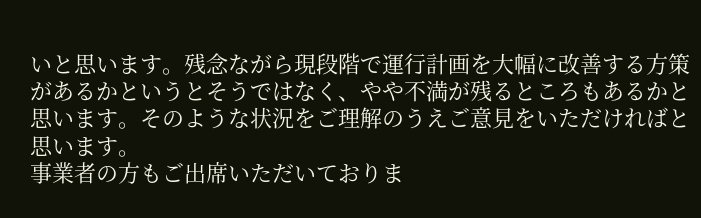いと思います。残念ながら現段階で運行計画を大幅に改善する方策があるかというとそうではなく、やや不満が残るところもあるかと思います。そのような状況をご理解のうえご意見をいただければと思います。
事業者の方もご出席いただいておりま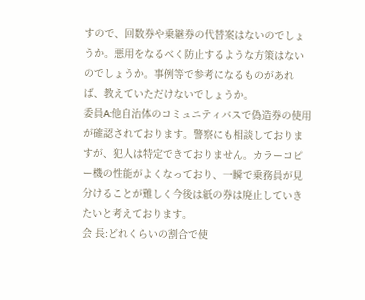すので、回数券や乗継券の代替案はないのでしょうか。悪用をなるべく防止するような方策はないのでしょうか。事例等で参考になるものがあれば、教えていただけないでしょうか。
委員A:他自治体のコミュニティバスで偽造券の使用が確認されております。警察にも相談しておりますが、犯人は特定できておりません。カラーコピー機の性能がよくなっており、一瞬で乗務員が見分けることが難しく今後は紙の券は廃止していきたいと考えております。
会 長:どれくらいの割合で使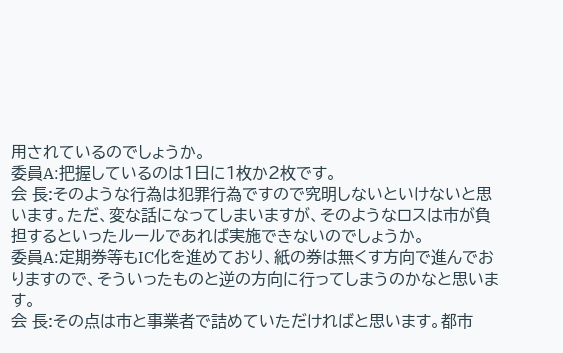用されているのでしょうか。
委員A:把握しているのは1日に1枚か2枚です。
会 長:そのような行為は犯罪行為ですので究明しないといけないと思います。ただ、変な話になってしまいますが、そのようなロスは市が負担するといったルールであれば実施できないのでしょうか。
委員A:定期券等もIC化を進めており、紙の券は無くす方向で進んでおりますので、そういったものと逆の方向に行ってしまうのかなと思います。
会 長:その点は市と事業者で詰めていただければと思います。都市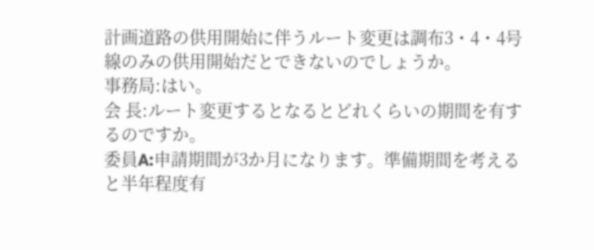計画道路の供用開始に伴うルート変更は調布3・4・4号線のみの供用開始だとできないのでしょうか。
事務局:はい。
会 長:ルート変更するとなるとどれくらいの期間を有するのですか。
委員A:申請期間が3か月になります。準備期間を考えると半年程度有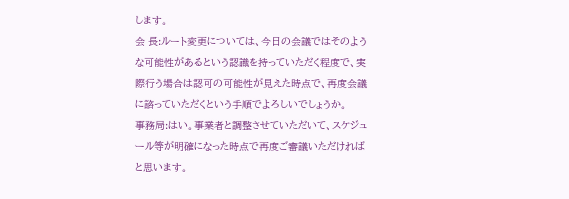します。
会 長:ルート変更については、今日の会議ではそのような可能性があるという認識を持っていただく程度で、実際行う場合は認可の可能性が見えた時点で、再度会議に諮っていただくという手順でよろしいでしょうか。
事務局:はい。事業者と調整させていただいて、スケジュール等が明確になった時点で再度ご審議いただければと思います。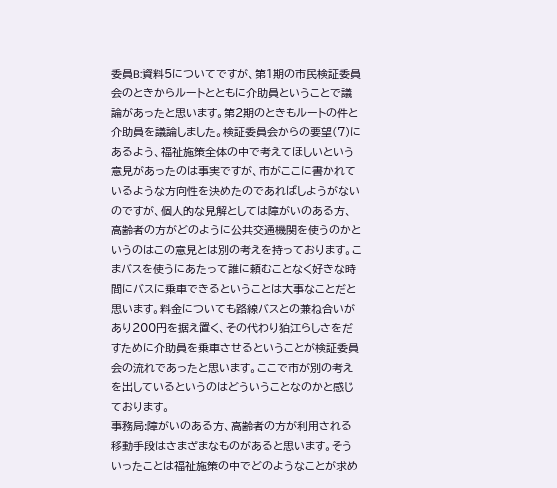委員B:資料5についてですが、第1期の市民検証委員会のときからルートとともに介助員ということで議論があったと思います。第2期のときもルートの件と介助員を議論しました。検証委員会からの要望(7)にあるよう、福祉施策全体の中で考えてほしいという意見があったのは事実ですが、市がここに書かれているような方向性を決めたのであればしようがないのですが、個人的な見解としては障がいのある方、高齢者の方がどのように公共交通機関を使うのかというのはこの意見とは別の考えを持っております。こまバスを使うにあたって誰に頼むことなく好きな時間にバスに乗車できるということは大事なことだと思います。料金についても路線バスとの兼ね合いがあり200円を据え置く、その代わり狛江らしさをだすために介助員を乗車させるということが検証委員会の流れであったと思います。ここで市が別の考えを出しているというのはどういうことなのかと感じております。
事務局:障がいのある方、高齢者の方が利用される移動手段はさまざまなものがあると思います。そういったことは福祉施策の中でどのようなことが求め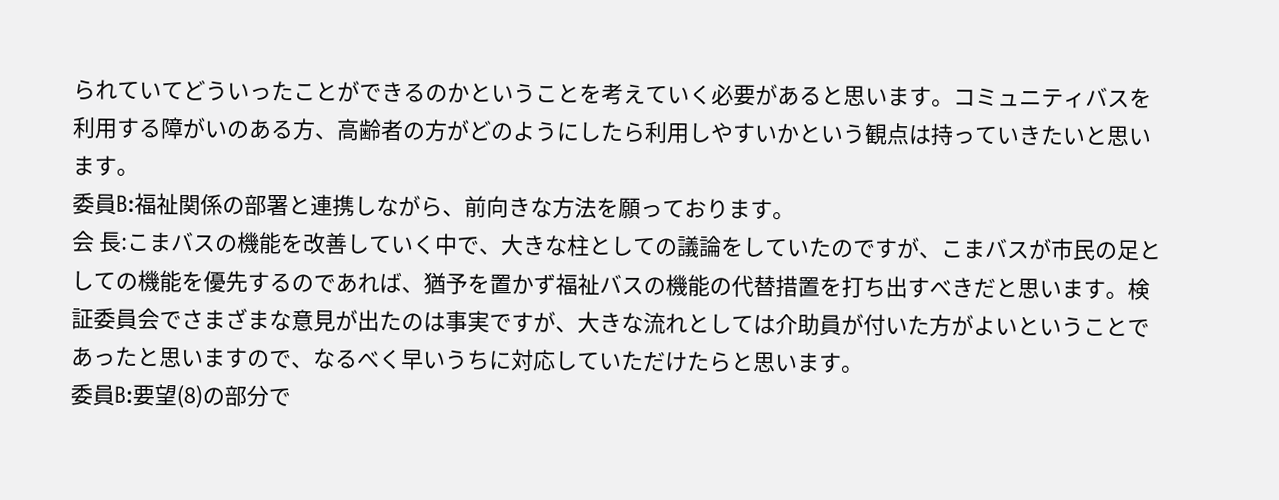られていてどういったことができるのかということを考えていく必要があると思います。コミュニティバスを利用する障がいのある方、高齢者の方がどのようにしたら利用しやすいかという観点は持っていきたいと思います。
委員B:福祉関係の部署と連携しながら、前向きな方法を願っております。
会 長:こまバスの機能を改善していく中で、大きな柱としての議論をしていたのですが、こまバスが市民の足としての機能を優先するのであれば、猶予を置かず福祉バスの機能の代替措置を打ち出すべきだと思います。検証委員会でさまざまな意見が出たのは事実ですが、大きな流れとしては介助員が付いた方がよいということであったと思いますので、なるべく早いうちに対応していただけたらと思います。
委員B:要望(8)の部分で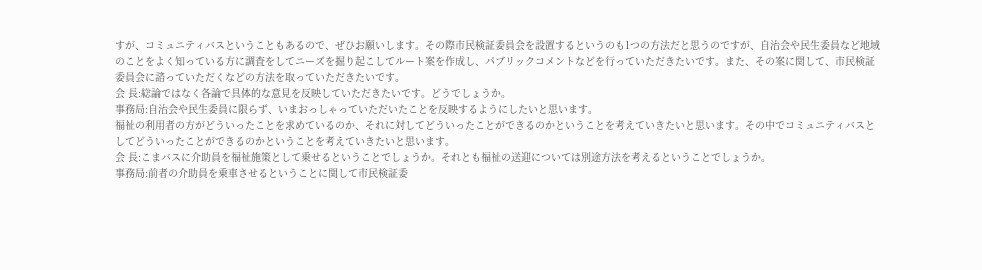すが、コミュニティバスということもあるので、ぜひお願いします。その際市民検証委員会を設置するというのも1つの方法だと思うのですが、自治会や民生委員など地域のことをよく知っている方に調査をしてニーズを掘り起こしてルート案を作成し、パブリックコメントなどを行っていただきたいです。また、その案に関して、市民検証委員会に諮っていただくなどの方法を取っていただきたいです。
会 長:総論ではなく各論で具体的な意見を反映していただきたいです。どうでしょうか。
事務局:自治会や民生委員に限らず、いまおっしゃっていただいたことを反映するようにしたいと思います。
福祉の利用者の方がどういったことを求めているのか、それに対してどういったことができるのかということを考えていきたいと思います。その中でコミュニティバスとしてどういったことができるのかということを考えていきたいと思います。
会 長:こまバスに介助員を福祉施策として乗せるということでしょうか。それとも福祉の送迎については別途方法を考えるということでしょうか。
事務局:前者の介助員を乗車させるということに関して市民検証委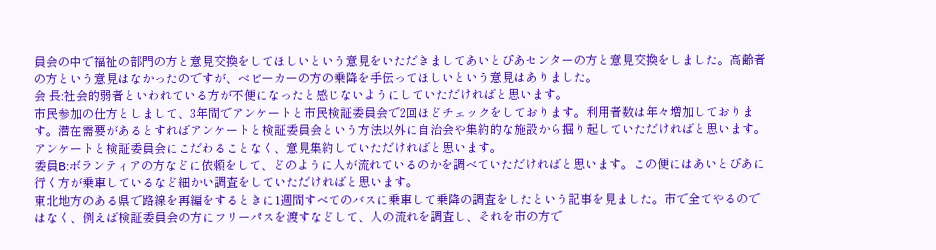員会の中で福祉の部門の方と意見交換をしてほしいという意見をいただきましてあいとぴあセンターの方と意見交換をしました。高齢者の方という意見はなかったのですが、ベビーカーの方の乗降を手伝ってほしいという意見はありました。
会 長:社会的弱者といわれている方が不便になったと感じないようにしていただければと思います。
市民参加の仕方としまして、3年間でアンケートと市民検証委員会で2回ほどチェックをしております。利用者数は年々増加しております。潜在需要があるとすればアンケートと検証委員会という方法以外に自治会や集約的な施設から掘り起していただければと思います。アンケートと検証委員会にこだわることなく、意見集約していただければと思います。
委員B:ボランティアの方などに依頼をして、どのように人が流れているのかを調べていただければと思います。この便にはあいとぴあに行く方が乗車しているなど細かい調査をしていただければと思います。
東北地方のある県で路線を再編をするときに1週間すべてのバスに乗車して乗降の調査をしたという記事を見ました。市で全てやるのではなく、例えば検証委員会の方にフリーパスを渡すなどして、人の流れを調査し、それを市の方で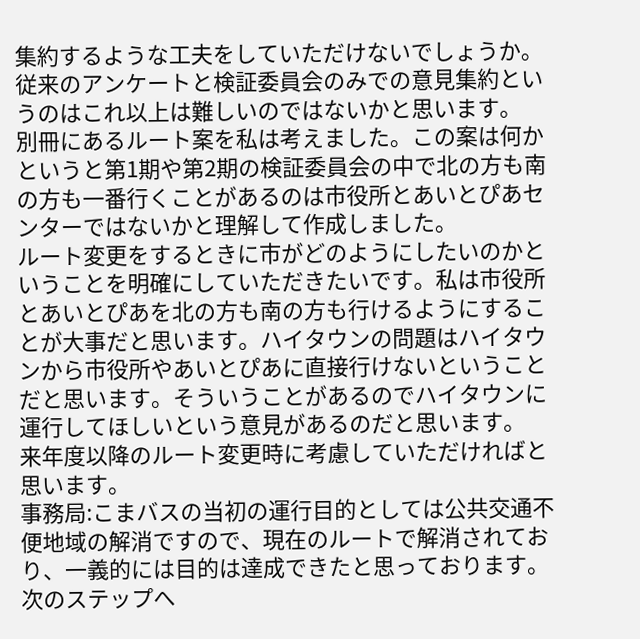集約するような工夫をしていただけないでしょうか。
従来のアンケートと検証委員会のみでの意見集約というのはこれ以上は難しいのではないかと思います。
別冊にあるルート案を私は考えました。この案は何かというと第1期や第2期の検証委員会の中で北の方も南の方も一番行くことがあるのは市役所とあいとぴあセンターではないかと理解して作成しました。
ルート変更をするときに市がどのようにしたいのかということを明確にしていただきたいです。私は市役所とあいとぴあを北の方も南の方も行けるようにすることが大事だと思います。ハイタウンの問題はハイタウンから市役所やあいとぴあに直接行けないということだと思います。そういうことがあるのでハイタウンに運行してほしいという意見があるのだと思います。
来年度以降のルート変更時に考慮していただければと思います。
事務局:こまバスの当初の運行目的としては公共交通不便地域の解消ですので、現在のルートで解消されており、一義的には目的は達成できたと思っております。次のステップへ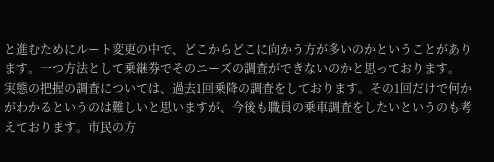と進むためにルート変更の中で、どこからどこに向かう方が多いのかということがあります。一つ方法として乗継券でそのニーズの調査ができないのかと思っております。
実態の把握の調査については、過去1回乗降の調査をしております。その1回だけで何かがわかるというのは難しいと思いますが、今後も職員の乗車調査をしたいというのも考えております。市民の方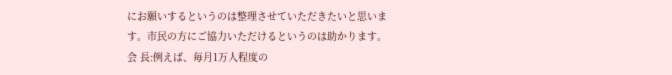にお願いするというのは整理させていただきたいと思います。市民の方にご協力いただけるというのは助かります。
会 長:例えば、毎月1万人程度の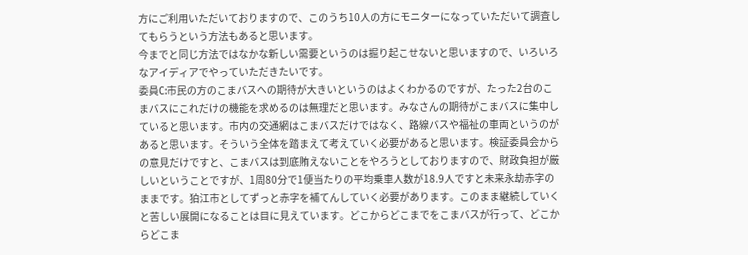方にご利用いただいておりますので、このうち10人の方にモニターになっていただいて調査してもらうという方法もあると思います。
今までと同じ方法ではなかな新しい需要というのは掘り起こせないと思いますので、いろいろなアイディアでやっていただきたいです。
委員C:市民の方のこまバスへの期待が大きいというのはよくわかるのですが、たった2台のこまバスにこれだけの機能を求めるのは無理だと思います。みなさんの期待がこまバスに集中していると思います。市内の交通網はこまバスだけではなく、路線バスや福祉の車両というのがあると思います。そういう全体を踏まえて考えていく必要があると思います。検証委員会からの意見だけですと、こまバスは到底賄えないことをやろうとしておりますので、財政負担が厳しいということですが、1周80分で1便当たりの平均乗車人数が18.9人ですと未来永劫赤字のままです。狛江市としてずっと赤字を補てんしていく必要があります。このまま継続していくと苦しい展開になることは目に見えています。どこからどこまでをこまバスが行って、どこからどこま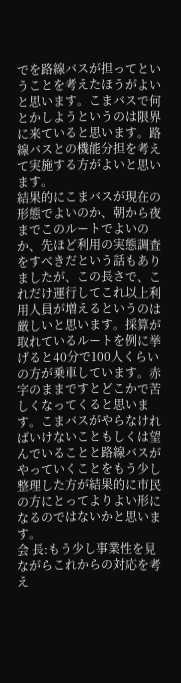でを路線バスが担ってということを考えたほうがよいと思います。こまバスで何とかしようというのは限界に来ていると思います。路線バスとの機能分担を考えて実施する方がよいと思います。
結果的にこまバスが現在の形態でよいのか、朝から夜までこのルートでよいのか、先ほど利用の実態調査をすべきだという話もありましたが、この長さで、これだけ運行してこれ以上利用人員が増えるというのは厳しいと思います。採算が取れているルートを例に挙げると40分で100人くらいの方が乗車しています。赤字のままですとどこかで苦しくなってくると思います。こまバスがやらなければいけないこともしくは望んでいることと路線バスがやっていくことをもう少し整理した方が結果的に市民の方にとってよりよい形になるのではないかと思います。
会 長:もう少し事業性を見ながらこれからの対応を考え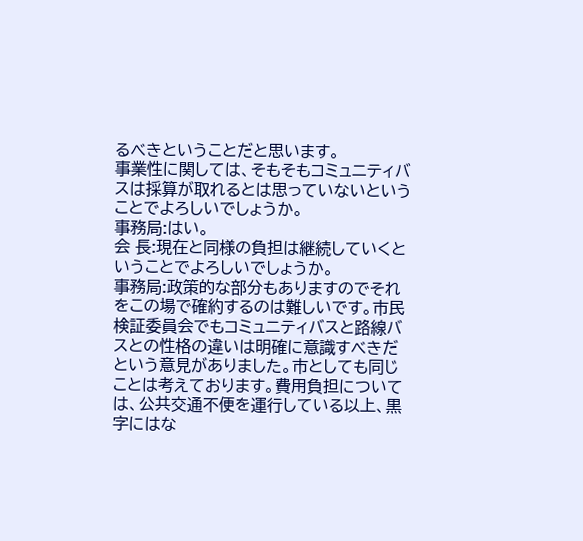るべきということだと思います。
事業性に関しては、そもそもコミュニティバスは採算が取れるとは思っていないということでよろしいでしょうか。
事務局:はい。
会 長:現在と同様の負担は継続していくということでよろしいでしょうか。
事務局:政策的な部分もありますのでそれをこの場で確約するのは難しいです。市民検証委員会でもコミュニティバスと路線バスとの性格の違いは明確に意識すべきだという意見がありました。市としても同じことは考えております。費用負担については、公共交通不便を運行している以上、黒字にはな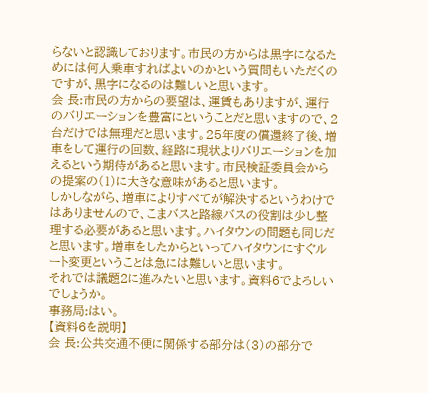らないと認識しております。市民の方からは黒字になるためには何人乗車すればよいのかという質問もいただくのですが、黒字になるのは難しいと思います。
会 長:市民の方からの要望は、運賃もありますが、運行のバリエーションを豊富にということだと思いますので、2台だけでは無理だと思います。25年度の償還終了後、増車をして運行の回数、経路に現状よりバリエーションを加えるという期待があると思います。市民検証委員会からの提案の(1)に大きな意味があると思います。
しかしながら、増車によりすべてが解決するというわけではありませんので、こまバスと路線バスの役割は少し整理する必要があると思います。ハイタウンの問題も同じだと思います。増車をしたからといってハイタウンにすぐルート変更ということは急には難しいと思います。
それでは議題2に進みたいと思います。資料6でよろしいでしょうか。
事務局:はい。
【資料6を説明】
会 長:公共交通不便に関係する部分は(3)の部分で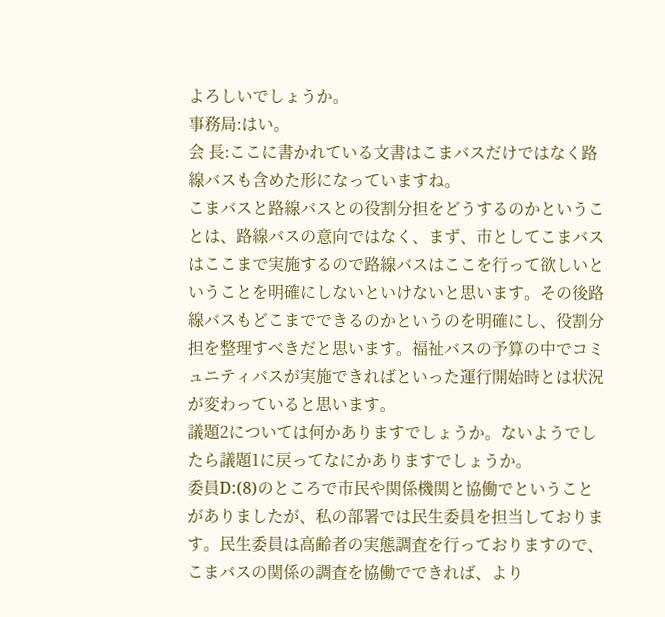よろしいでしょうか。
事務局:はい。
会 長:ここに書かれている文書はこまバスだけではなく路線バスも含めた形になっていますね。
こまバスと路線バスとの役割分担をどうするのかということは、路線バスの意向ではなく、まず、市としてこまバスはここまで実施するので路線バスはここを行って欲しいということを明確にしないといけないと思います。その後路線バスもどこまでできるのかというのを明確にし、役割分担を整理すべきだと思います。福祉バスの予算の中でコミュニティバスが実施できればといった運行開始時とは状況が変わっていると思います。
議題2については何かありますでしょうか。ないようでしたら議題1に戻ってなにかありますでしょうか。
委員D:(8)のところで市民や関係機関と協働でということがありましたが、私の部署では民生委員を担当しております。民生委員は高齢者の実態調査を行っておりますので、こまバスの関係の調査を協働でできれば、より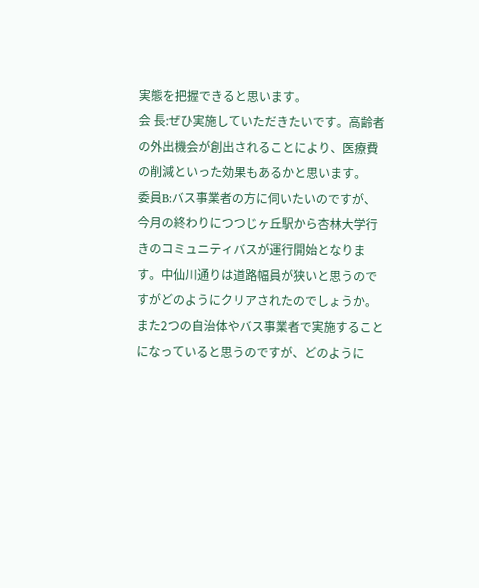実態を把握できると思います。
会 長:ぜひ実施していただきたいです。高齢者の外出機会が創出されることにより、医療費の削減といった効果もあるかと思います。
委員B:バス事業者の方に伺いたいのですが、今月の終わりにつつじヶ丘駅から杏林大学行きのコミュニティバスが運行開始となります。中仙川通りは道路幅員が狭いと思うのですがどのようにクリアされたのでしょうか。また2つの自治体やバス事業者で実施することになっていると思うのですが、どのように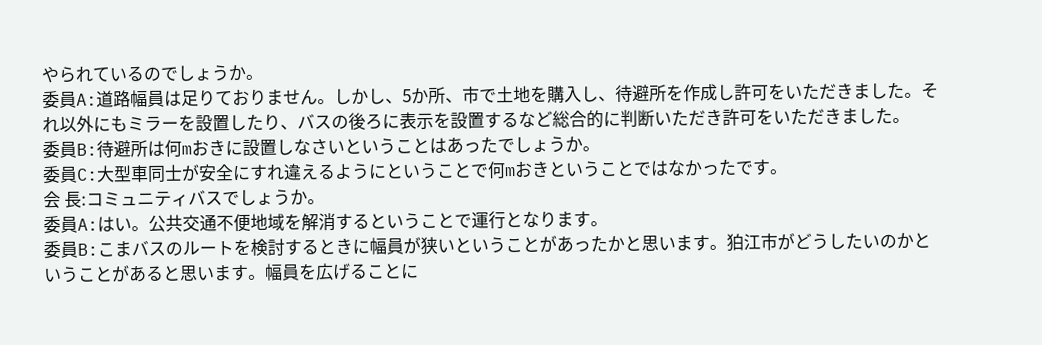やられているのでしょうか。
委員A:道路幅員は足りておりません。しかし、5か所、市で土地を購入し、待避所を作成し許可をいただきました。それ以外にもミラーを設置したり、バスの後ろに表示を設置するなど総合的に判断いただき許可をいただきました。
委員B:待避所は何mおきに設置しなさいということはあったでしょうか。
委員C:大型車同士が安全にすれ違えるようにということで何mおきということではなかったです。
会 長:コミュニティバスでしょうか。
委員A:はい。公共交通不便地域を解消するということで運行となります。
委員B:こまバスのルートを検討するときに幅員が狭いということがあったかと思います。狛江市がどうしたいのかということがあると思います。幅員を広げることに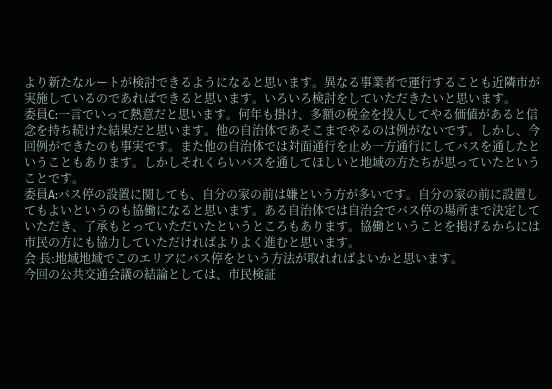より新たなルートが検討できるようになると思います。異なる事業者で運行することも近隣市が実施しているのであればできると思います。いろいろ検討をしていただきたいと思います。
委員C:一言でいって熱意だと思います。何年も掛け、多額の税金を投入してやる価値があると信念を持ち続けた結果だと思います。他の自治体であそこまでやるのは例がないです。しかし、今回例ができたのも事実です。また他の自治体では対面通行を止め一方通行にしてバスを通したということもあります。しかしそれくらいバスを通してほしいと地域の方たちが思っていたということです。
委員A:バス停の設置に関しても、自分の家の前は嫌という方が多いです。自分の家の前に設置してもよいというのも協働になると思います。ある自治体では自治会でバス停の場所まで決定していただき、了承もとっていただいたというところもあります。協働ということを掲げるからには市民の方にも協力していただければよりよく進むと思います。
会 長:地域地域でこのエリアにバス停をという方法が取れればよいかと思います。
今回の公共交通会議の結論としては、市民検証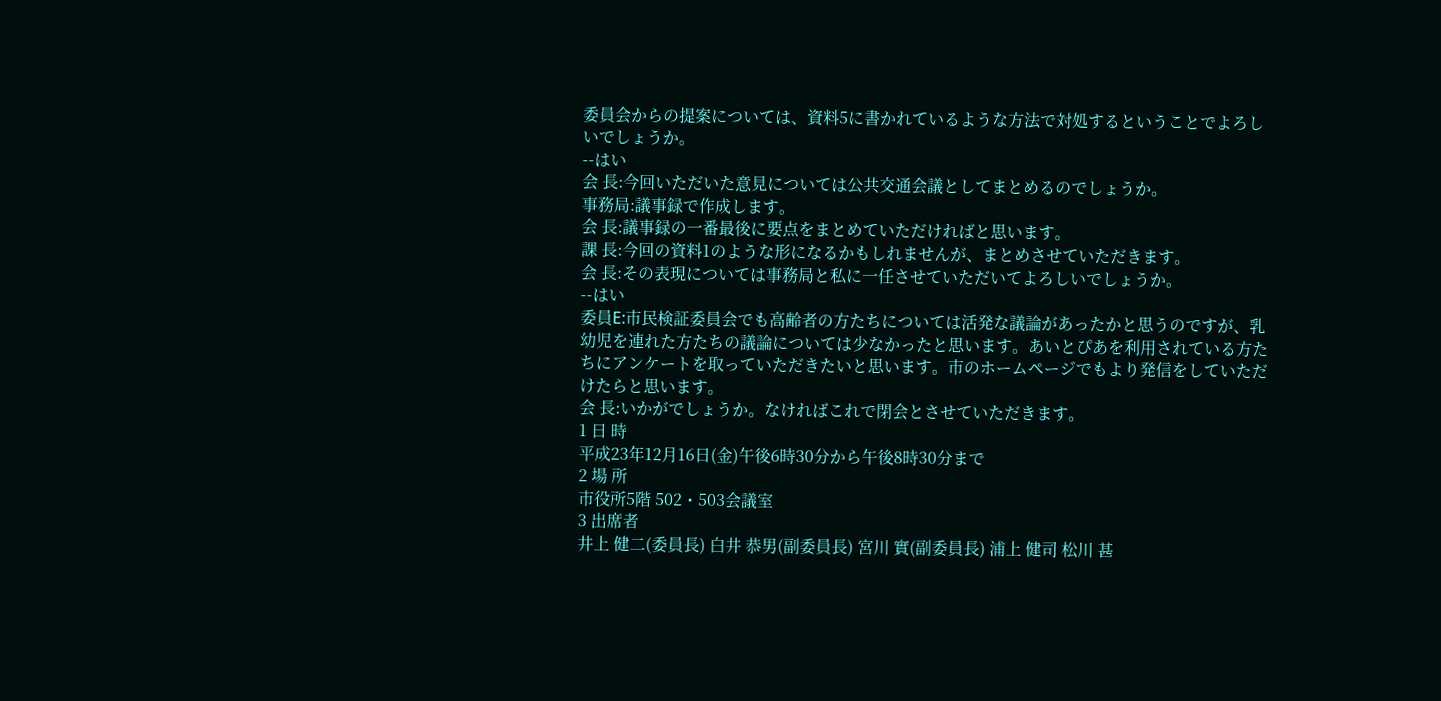委員会からの提案については、資料5に書かれているような方法で対処するということでよろしいでしょうか。
--はい
会 長:今回いただいた意見については公共交通会議としてまとめるのでしょうか。
事務局:議事録で作成します。
会 長:議事録の一番最後に要点をまとめていただければと思います。
課 長:今回の資料1のような形になるかもしれませんが、まとめさせていただきます。
会 長:その表現については事務局と私に一任させていただいてよろしいでしょうか。
--はい
委員E:市民検証委員会でも高齢者の方たちについては活発な議論があったかと思うのですが、乳幼児を連れた方たちの議論については少なかったと思います。あいとぴあを利用されている方たちにアンケートを取っていただきたいと思います。市のホームページでもより発信をしていただけたらと思います。
会 長:いかがでしょうか。なければこれで閉会とさせていただきます。
1 日 時
平成23年12月16日(金)午後6時30分から午後8時30分まで
2 場 所
市役所5階 502・503会議室
3 出席者
井上 健二(委員長) 白井 恭男(副委員長) 宮川 實(副委員長) 浦上 健司 松川 甚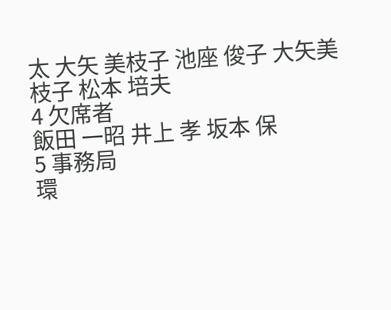太 大矢 美枝子 池座 俊子 大矢美枝子 松本 培夫
4 欠席者
飯田 一昭 井上 孝 坂本 保
5 事務局
環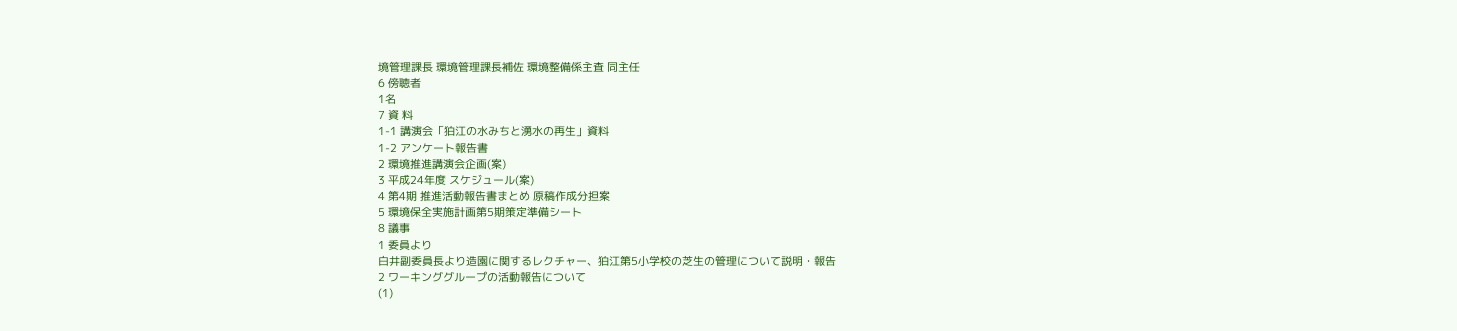境管理課長 環境管理課長補佐 環境整備係主査 同主任
6 傍聴者
1名
7 資 料
1-1 講演会「狛江の水みちと湧水の再生」資料
1-2 アンケート報告書
2 環境推進講演会企画(案)
3 平成24年度 スケジュール(案)
4 第4期 推進活動報告書まとめ 原稿作成分担案
5 環境保全実施計画第5期策定準備シート
8 議事
1 委員より
白井副委員長より造園に関するレクチャー、狛江第5小学校の芝生の管理について説明・報告
2 ワーキンググループの活動報告について
(1)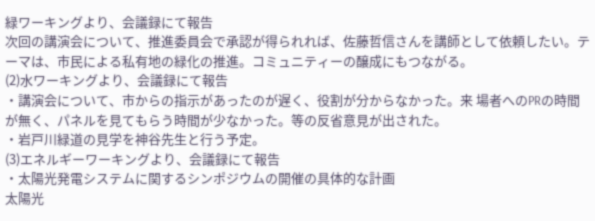緑ワーキングより、会議録にて報告
次回の講演会について、推進委員会で承認が得られれば、佐藤哲信さんを講師として依頼したい。テーマは、市民による私有地の緑化の推進。コミュニティーの醸成にもつながる。
(2)水ワーキングより、会議録にて報告
・講演会について、市からの指示があったのが遅く、役割が分からなかった。来 場者へのPRの時間が無く、パネルを見てもらう時間が少なかった。等の反省意見が出された。
・岩戸川緑道の見学を神谷先生と行う予定。
(3)エネルギーワーキングより、会議録にて報告
・太陽光発電システムに関するシンポジウムの開催の具体的な計画
太陽光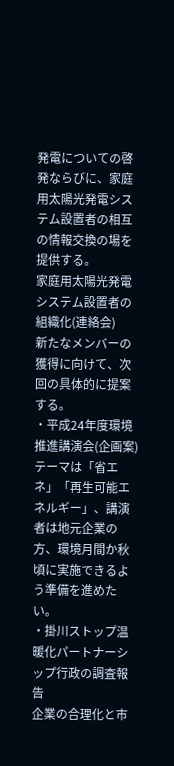発電についての啓発ならびに、家庭用太陽光発電システム設置者の相互の情報交換の場を提供する。
家庭用太陽光発電システム設置者の組織化(連絡会)
新たなメンバーの獲得に向けて、次回の具体的に提案する。
・平成24年度環境推進講演会(企画案)
テーマは「省エネ」「再生可能エネルギー」、講演者は地元企業の方、環境月間か秋頃に実施できるよう準備を進めたい。
・掛川ストップ温暖化パートナーシップ行政の調査報告
企業の合理化と市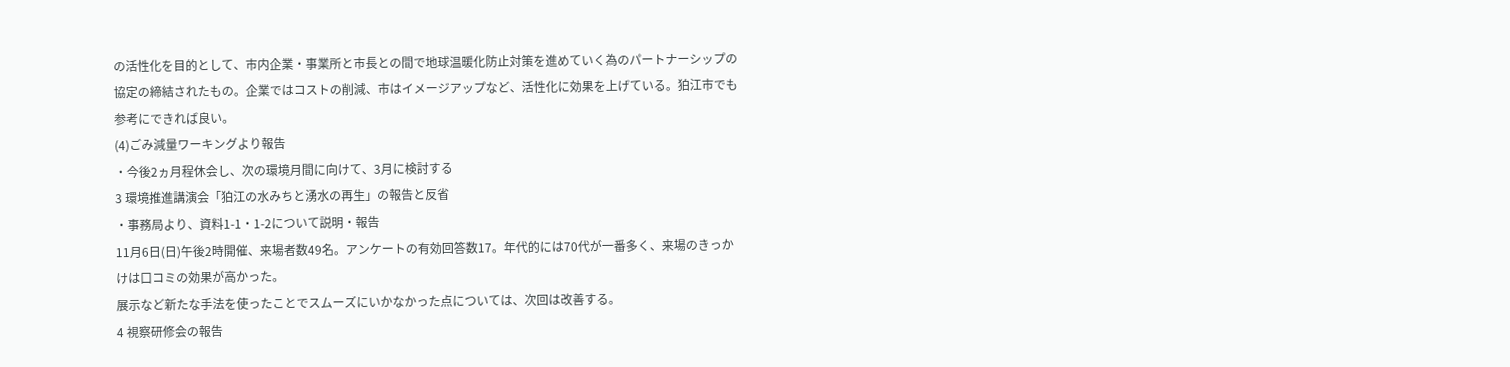の活性化を目的として、市内企業・事業所と市長との間で地球温暖化防止対策を進めていく為のパートナーシップの協定の締結されたもの。企業ではコストの削減、市はイメージアップなど、活性化に効果を上げている。狛江市でも参考にできれば良い。
(4)ごみ減量ワーキングより報告
・今後2ヵ月程休会し、次の環境月間に向けて、3月に検討する
3 環境推進講演会「狛江の水みちと湧水の再生」の報告と反省
・事務局より、資料1-1・1-2について説明・報告
11月6日(日)午後2時開催、来場者数49名。アンケートの有効回答数17。年代的には70代が一番多く、来場のきっかけは口コミの効果が高かった。
展示など新たな手法を使ったことでスムーズにいかなかった点については、次回は改善する。
4 視察研修会の報告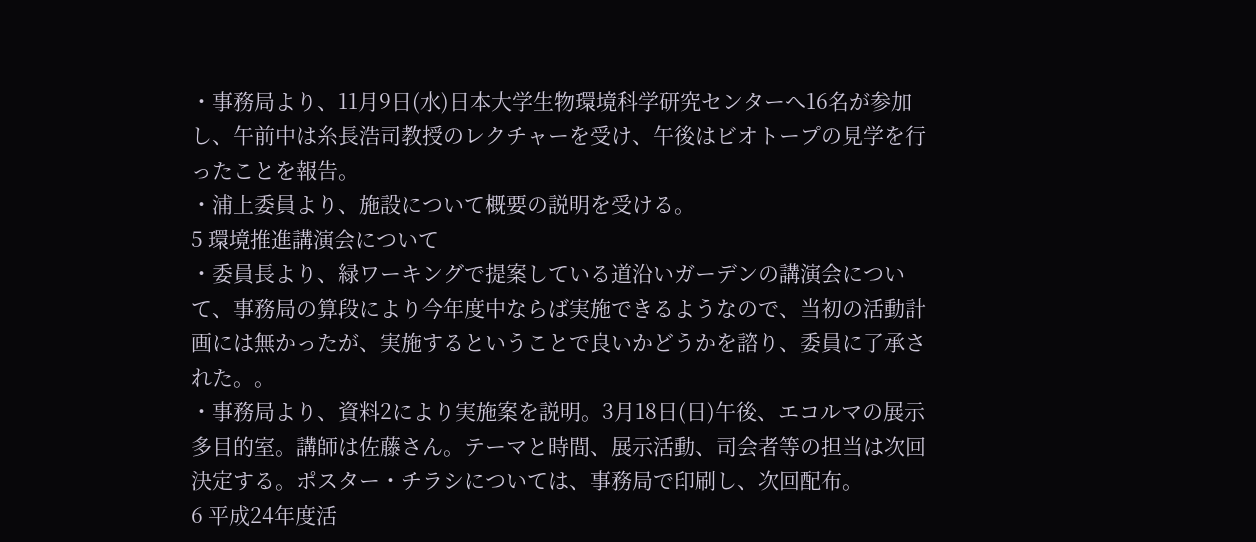・事務局より、11月9日(水)日本大学生物環境科学研究センターへ16名が参加し、午前中は糸長浩司教授のレクチャーを受け、午後はビオトープの見学を行ったことを報告。
・浦上委員より、施設について概要の説明を受ける。
5 環境推進講演会について
・委員長より、緑ワーキングで提案している道沿いガーデンの講演会について、事務局の算段により今年度中ならば実施できるようなので、当初の活動計画には無かったが、実施するということで良いかどうかを諮り、委員に了承された。。
・事務局より、資料2により実施案を説明。3月18日(日)午後、エコルマの展示多目的室。講師は佐藤さん。テーマと時間、展示活動、司会者等の担当は次回決定する。ポスター・チラシについては、事務局で印刷し、次回配布。
6 平成24年度活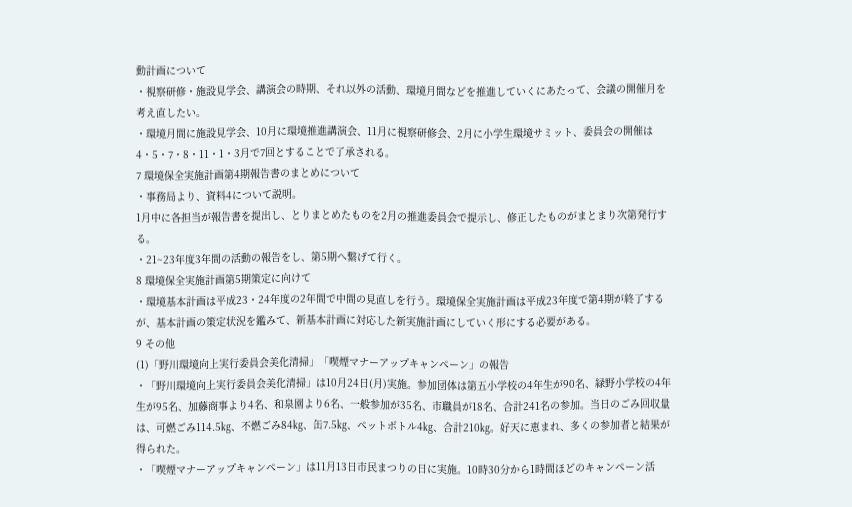動計画について
・視察研修・施設見学会、講演会の時期、それ以外の活動、環境月間などを推進していくにあたって、会議の開催月を考え直したい。
・環境月間に施設見学会、10月に環境推進講演会、11月に視察研修会、2月に小学生環境サミット、委員会の開催は4・5・7・8・11・1・3月で7回とすることで了承される。
7 環境保全実施計画第4期報告書のまとめについて
・事務局より、資料4について説明。
1月中に各担当が報告書を提出し、とりまとめたものを2月の推進委員会で提示し、修正したものがまとまり次第発行する。
・21~23年度3年間の活動の報告をし、第5期へ繋げて行く。
8 環境保全実施計画第5期策定に向けて
・環境基本計画は平成23・24年度の2年間で中間の見直しを行う。環境保全実施計画は平成23年度で第4期が終了するが、基本計画の策定状況を鑑みて、新基本計画に対応した新実施計画にしていく形にする必要がある。
9 その他
(1)「野川環境向上実行委員会美化清掃」「喫煙マナーアップキャンペーン」の報告
・「野川環境向上実行委員会美化清掃」は10月24日(月)実施。参加団体は第五小学校の4年生が90名、緑野小学校の4年生が95名、加藤商事より4名、和泉園より6名、一般参加が35名、市職員が18名、合計241名の参加。当日のごみ回収量は、可燃ごみ114.5㎏、不燃ごみ84㎏、缶7.5㎏、ペットボトル4㎏、合計210㎏。好天に恵まれ、多くの参加者と結果が得られた。
・「喫煙マナーアップキャンペーン」は11月13日市民まつりの日に実施。10時30分から1時間ほどのキャンペーン活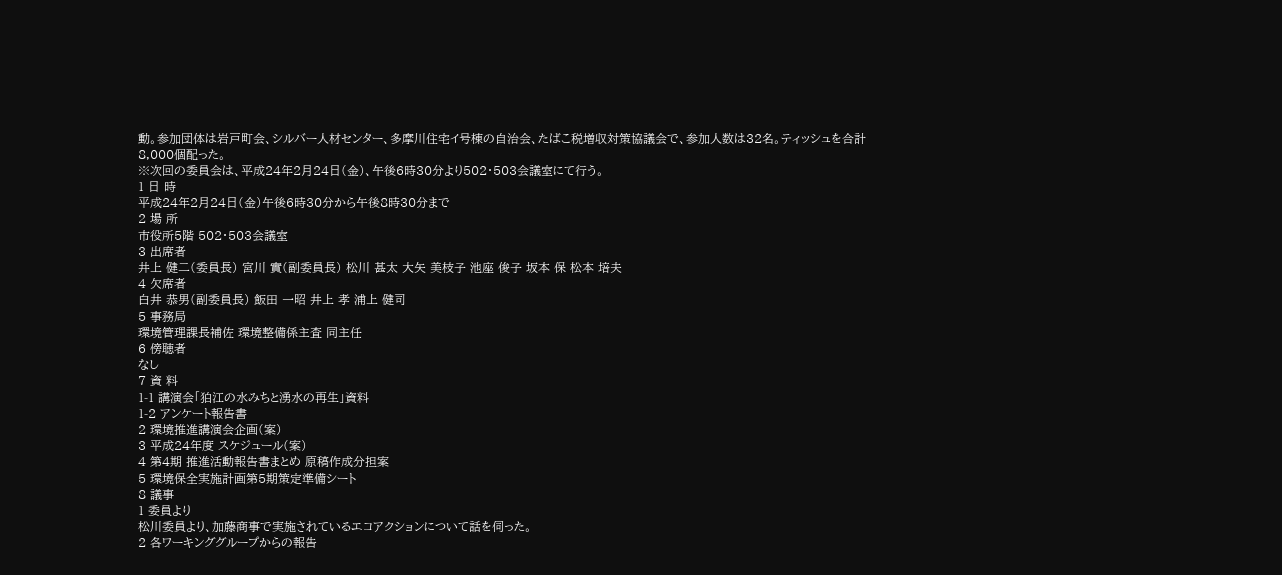動。参加団体は岩戸町会、シルバー人材センター、多摩川住宅イ号棟の自治会、たばこ税増収対策協議会で、参加人数は32名。ティッシュを合計8,000個配った。
※次回の委員会は、平成24年2月24日(金)、午後6時30分より502・503会議室にて行う。
1 日 時
平成24年2月24日(金)午後6時30分から午後8時30分まで
2 場 所
市役所5階 502・503会議室
3 出席者
井上 健二(委員長) 宮川 實(副委員長) 松川 甚太 大矢 美枝子 池座 俊子 坂本 保 松本 培夫
4 欠席者
白井 恭男(副委員長) 飯田 一昭 井上 孝 浦上 健司
5 事務局
環境管理課長補佐 環境整備係主査 同主任
6 傍聴者
なし
7 資 料
1-1 講演会「狛江の水みちと湧水の再生」資料
1-2 アンケート報告書
2 環境推進講演会企画(案)
3 平成24年度 スケジュール(案)
4 第4期 推進活動報告書まとめ 原稿作成分担案
5 環境保全実施計画第5期策定準備シート
8 議事
1 委員より
松川委員より、加藤商事で実施されているエコアクションについて話を伺った。
2 各ワーキンググループからの報告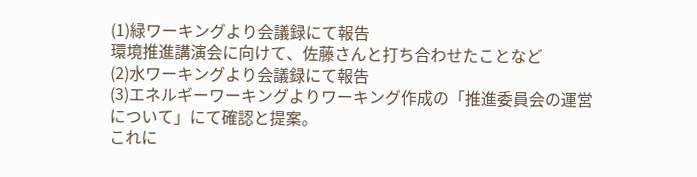(1)緑ワーキングより会議録にて報告
環境推進講演会に向けて、佐藤さんと打ち合わせたことなど
(2)水ワーキングより会議録にて報告
(3)エネルギーワーキングよりワーキング作成の「推進委員会の運営について」にて確認と提案。
これに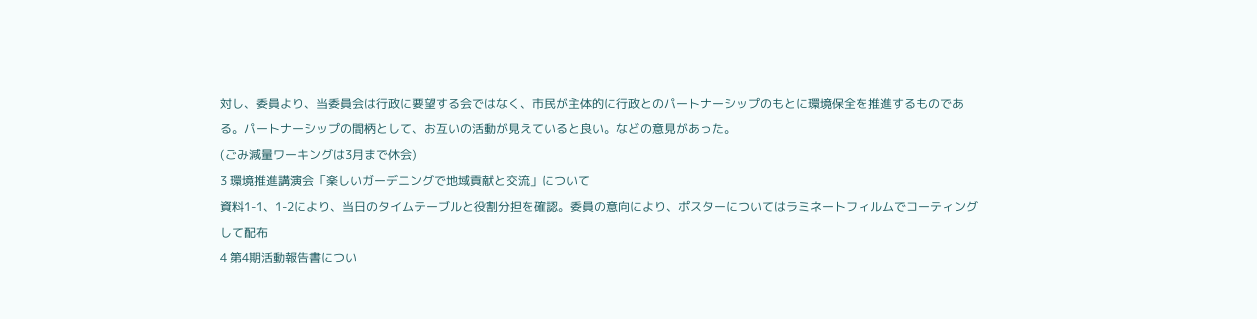対し、委員より、当委員会は行政に要望する会ではなく、市民が主体的に行政とのパートナーシップのもとに環境保全を推進するものである。パートナーシップの間柄として、お互いの活動が見えていると良い。などの意見があった。
(ごみ減量ワーキングは3月まで休会)
3 環境推進講演会「楽しいガーデニングで地域貢献と交流」について
資料1-1、1-2により、当日のタイムテーブルと役割分担を確認。委員の意向により、ポスターについてはラミネートフィルムでコーティングして配布
4 第4期活動報告書につい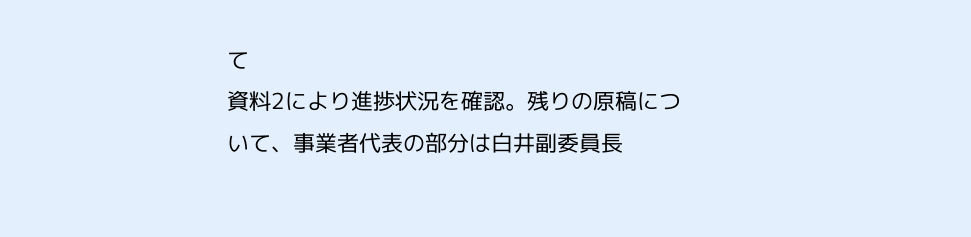て
資料2により進捗状況を確認。残りの原稿について、事業者代表の部分は白井副委員長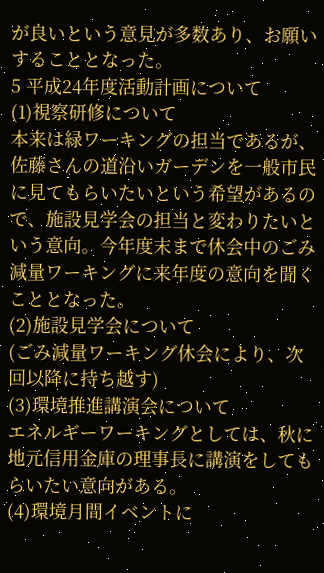が良いという意見が多数あり、お願いすることとなった。
5 平成24年度活動計画について
(1)視察研修について
本来は緑ワーキングの担当であるが、佐藤さんの道沿いガーデンを一般市民に見てもらいたいという希望があるので、施設見学会の担当と変わりたいという意向。今年度末まで休会中のごみ減量ワーキングに来年度の意向を聞くこととなった。
(2)施設見学会について
(ごみ減量ワーキング休会により、次回以降に持ち越す)
(3)環境推進講演会について
エネルギーワーキングとしては、秋に地元信用金庫の理事長に講演をしてもらいたい意向がある。
(4)環境月間イベントに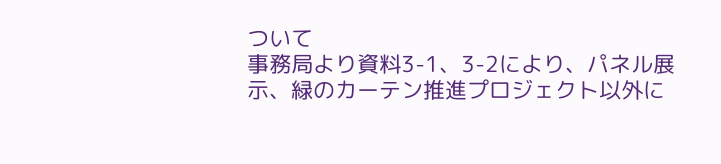ついて
事務局より資料3-1、3-2により、パネル展示、緑のカーテン推進プロジェクト以外に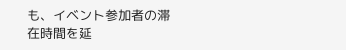も、イベント参加者の滞在時間を延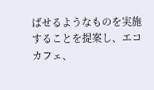ばせるようなものを実施することを提案し、エコカフェ、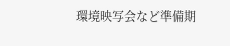環境映写会など準備期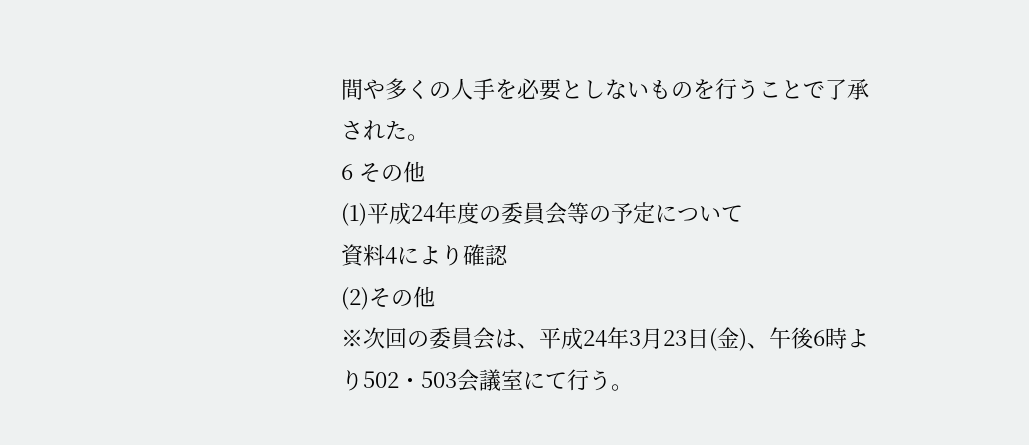間や多くの人手を必要としないものを行うことで了承された。
6 その他
(1)平成24年度の委員会等の予定について
資料4により確認
(2)その他
※次回の委員会は、平成24年3月23日(金)、午後6時より502・503会議室にて行う。